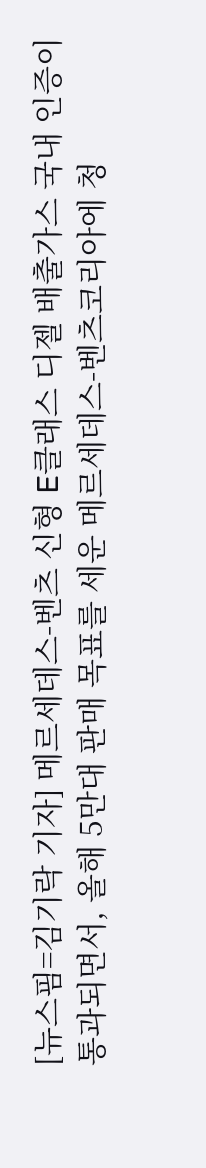[뉴스핌=김기락 기자] 메르세데스-벤츠 신형 E클래스 디젤 배출가스 국내 인증이 통과되면서, 올해 5만대 판매 목표를 세운 메르세데스-벤츠코리아에 청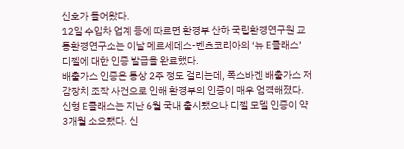신호가 들어왔다.
12일 수입차 업계 등에 따르면 환경부 산하 국립환경연구원 교통환경연구소는 이날 메르세데스-벤츠코리아의 ‘뉴 E클래스’ 디젤에 대한 인증 발급을 완료했다.
배출가스 인증은 통상 2주 정도 걸리는데, 폭스바겐 배출가스 저감장치 조작 사건으로 인해 환경부의 인증이 매우 엄격해졌다. 신형 E클래스는 지난 6월 국내 출시됐으나 디젤 모델 인증이 약 3개월 소요됐다. 신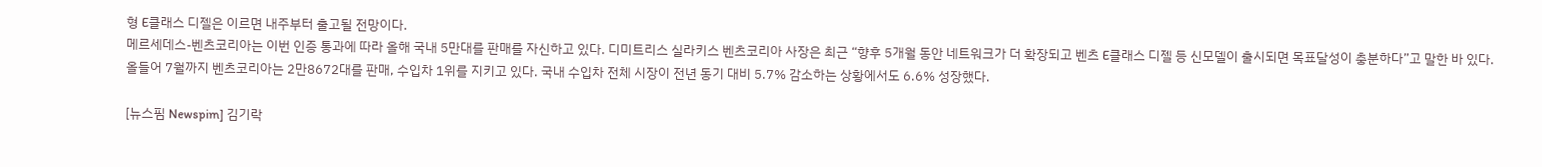형 E클래스 디젤은 이르면 내주부터 출고될 전망이다.
메르세데스-벤츠코리아는 이번 인증 통과에 따라 올해 국내 5만대를 판매를 자신하고 있다. 디미트리스 실라키스 벤츠코리아 사장은 최근 “향후 5개월 동안 네트워크가 더 확장되고 벤츠 E클래스 디젤 등 신모델이 출시되면 목표달성이 충분하다”고 말한 바 있다.
올들어 7월까지 벤츠코리아는 2만8672대를 판매, 수입차 1위를 지키고 있다. 국내 수입차 전체 시장이 전년 동기 대비 5.7% 감소하는 상황에서도 6.6% 성장했다.

[뉴스핌 Newspim] 김기락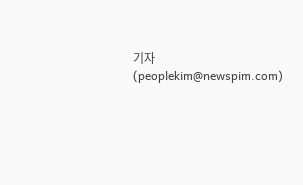기자 (peoplekim@newspim.com)